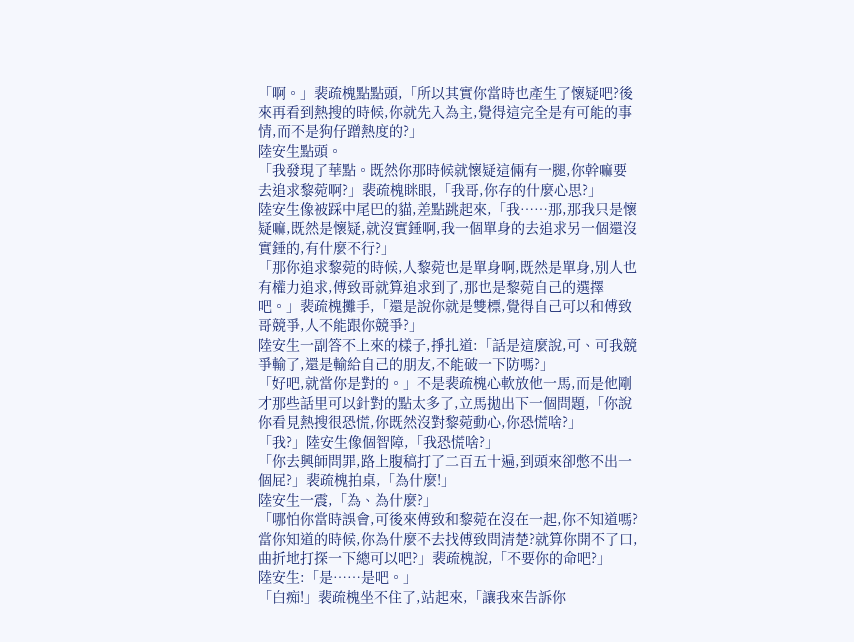「啊。」裴疏槐點點頭,「所以其實你當時也產生了懷疑吧?後來再看到熱搜的時候,你就先入為主,覺得這完全是有可能的事情,而不是狗仔蹭熱度的?」
陸安生點頭。
「我發現了華點。既然你那時候就懷疑這倆有一腿,你幹嘛要去追求黎菀啊?」裴疏槐眯眼,「我哥,你存的什麼心思?」
陸安生像被踩中尾巴的貓,差點跳起來,「我……那,那我只是懷疑嘛,既然是懷疑,就沒實錘啊,我一個單身的去追求另一個還沒實錘的,有什麼不行?」
「那你追求黎菀的時候,人黎菀也是單身啊,既然是單身,別人也有權力追求,傅致哥就算追求到了,那也是黎菀自己的選擇吧。」裴疏槐攤手,「還是說你就是雙標,覺得自己可以和傅致哥競爭,人不能跟你競爭?」
陸安生一副答不上來的樣子,掙扎道:「話是這麼說,可、可我競爭輸了,還是輸給自己的朋友,不能破一下防嗎?」
「好吧,就當你是對的。」不是裴疏槐心軟放他一馬,而是他剛才那些話里可以針對的點太多了,立馬拋出下一個問題,「你說你看見熱搜很恐慌,你既然沒對黎菀動心,你恐慌啥?」
「我?」陸安生像個智障,「我恐慌啥?」
「你去興師問罪,路上腹稿打了二百五十遍,到頭來卻憋不出一個屁?」裴疏槐拍桌,「為什麼!」
陸安生一震,「為、為什麼?」
「哪怕你當時誤會,可後來傅致和黎菀在沒在一起,你不知道嗎?當你知道的時候,你為什麼不去找傅致問清楚?就算你開不了口,曲折地打探一下總可以吧?」裴疏槐說,「不要你的命吧?」
陸安生:「是……是吧。」
「白痴!」裴疏槐坐不住了,站起來,「讓我來告訴你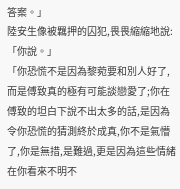答案。」
陸安生像被羈押的囚犯,畏畏縮縮地說:「你說。」
「你恐慌不是因為黎菀要和別人好了,而是傅致真的極有可能談戀愛了;你在傅致的坦白下說不出太多的話,是因為令你恐慌的猜測終於成真,你不是氣懵了,你是無措,是難過,更是因為這些情緒在你看來不明不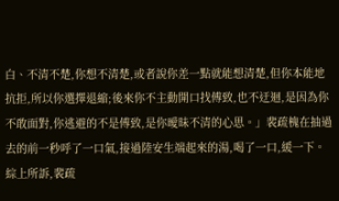白、不清不楚,你想不清楚,或者說你差一點就能想清楚,但你本能地抗拒,所以你選擇退縮;後來你不主動開口找傅致,也不迂迴,是因為你不敢面對,你逃避的不是傅致,是你曖昧不清的心思。」裴疏槐在抽過去的前一秒呼了一口氣,接過陸安生端起來的湯,喝了一口,緩一下。
綜上所訴,裴疏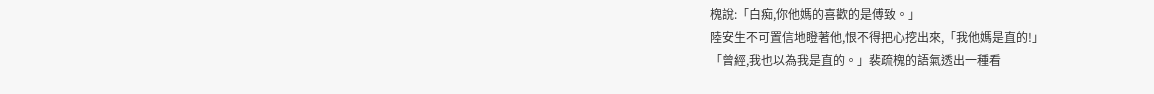槐說:「白痴,你他媽的喜歡的是傅致。」
陸安生不可置信地瞪著他,恨不得把心挖出來,「我他媽是直的!」
「曾經,我也以為我是直的。」裴疏槐的語氣透出一種看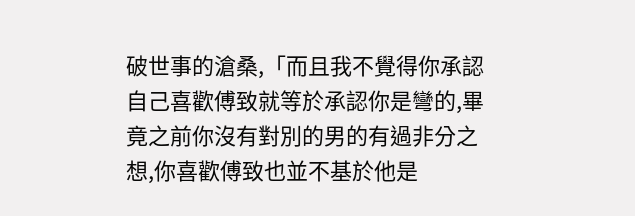破世事的滄桑,「而且我不覺得你承認自己喜歡傅致就等於承認你是彎的,畢竟之前你沒有對別的男的有過非分之想,你喜歡傅致也並不基於他是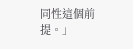同性這個前提。」